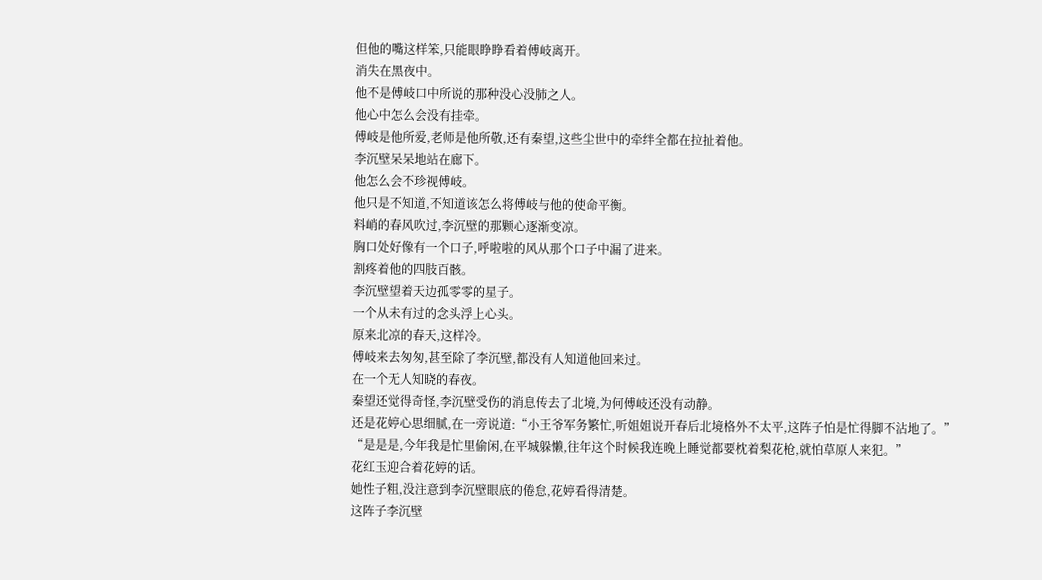但他的嘴这样笨,只能眼睁睁看着傅岐离开。
消失在黑夜中。
他不是傅岐口中所说的那种没心没肺之人。
他心中怎么会没有挂牵。
傅岐是他所爱,老师是他所敬,还有秦望,这些尘世中的牵绊全都在拉扯着他。
李沉壁呆呆地站在廊下。
他怎么会不珍视傅岐。
他只是不知道,不知道该怎么将傅岐与他的使命平衡。
料峭的春风吹过,李沉壁的那颗心逐渐变凉。
胸口处好像有一个口子,呼啦啦的风从那个口子中漏了进来。
割疼着他的四肢百骸。
李沉壁望着天边孤零零的星子。
一个从未有过的念头浮上心头。
原来北凉的春天,这样冷。
傅岐来去匆匆,甚至除了李沉壁,都没有人知道他回来过。
在一个无人知晓的春夜。
秦望还觉得奇怪,李沉壁受伤的消息传去了北境,为何傅岐还没有动静。
还是花婷心思细腻,在一旁说道:“小王爷军务繁忙,听姐姐说开春后北境格外不太平,这阵子怕是忙得脚不沾地了。”
“是是是,今年我是忙里偷闲,在平城躲懒,往年这个时候我连晚上睡觉都要枕着梨花枪,就怕草原人来犯。”
花红玉迎合着花婷的话。
她性子粗,没注意到李沉壁眼底的倦怠,花婷看得清楚。
这阵子李沉壁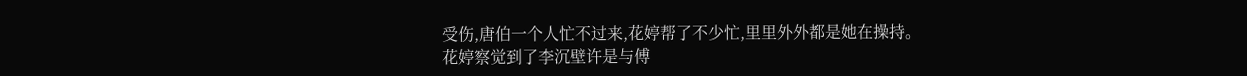受伤,唐伯一个人忙不过来,花婷帮了不少忙,里里外外都是她在操持。
花婷察觉到了李沉壁许是与傅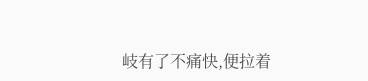岐有了不痛快,便拉着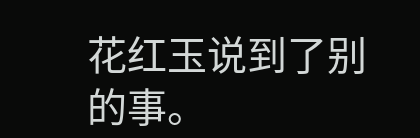花红玉说到了别的事。